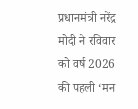प्रधानमंत्री नरेंद्र मोदी ने रविवार को वर्ष 2026 की पहली ‘मन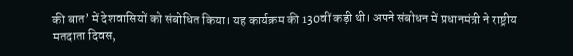की बात’ में देशवासियों को संबोधित किया। यह कार्यक्रम की 130वीं कड़ी थी। अपने संबोधन में प्रधानमंत्री ने राष्ट्रीय मतदाता दिवस,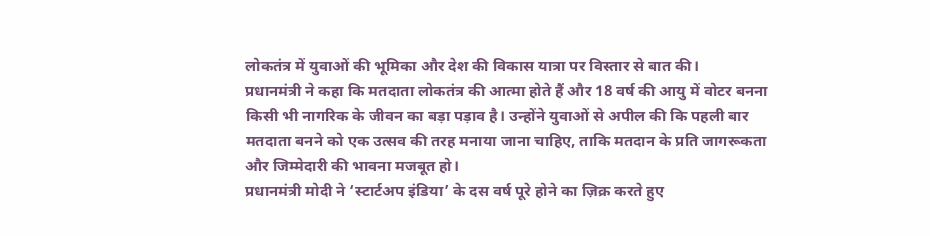लोकतंत्र में युवाओं की भूमिका और देश की विकास यात्रा पर विस्तार से बात की।
प्रधानमंत्री ने कहा कि मतदाता लोकतंत्र की आत्मा होते हैं और 18 वर्ष की आयु में वोटर बनना किसी भी नागरिक के जीवन का बड़ा पड़ाव है। उन्होंने युवाओं से अपील की कि पहली बार मतदाता बनने को एक उत्सव की तरह मनाया जाना चाहिए, ताकि मतदान के प्रति जागरूकता और जिम्मेदारी की भावना मजबूत हो।
प्रधानमंत्री मोदी ने ‘स्टार्टअप इंडिया’ के दस वर्ष पूरे होने का ज़िक्र करते हुए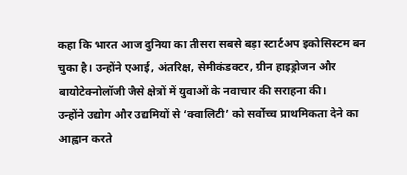कहा कि भारत आज दुनिया का तीसरा सबसे बड़ा स्टार्टअप इकोसिस्टम बन चुका है। उन्होंने एआई, अंतरिक्ष, सेमीकंडक्टर, ग्रीन हाइड्रोजन और बायोटेक्नोलॉजी जैसे क्षेत्रों में युवाओं के नवाचार की सराहना की।
उन्होंने उद्योग और उद्यमियों से ‘क्वालिटी’ को सर्वोच्च प्राथमिकता देने का आह्वान करते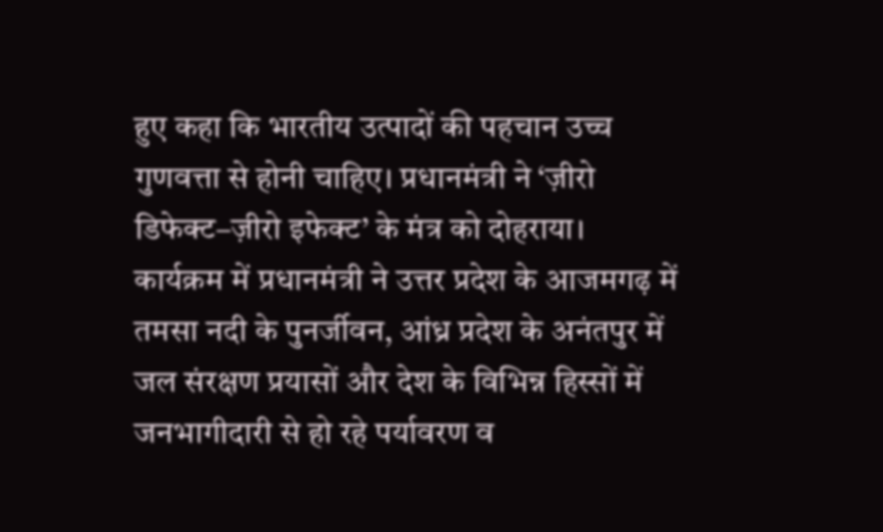हुए कहा कि भारतीय उत्पादों की पहचान उच्च गुणवत्ता से होनी चाहिए। प्रधानमंत्री ने ‘ज़ीरो डिफेक्ट–ज़ीरो इफेक्ट’ के मंत्र को दोहराया।
कार्यक्रम में प्रधानमंत्री ने उत्तर प्रदेश के आजमगढ़ में तमसा नदी के पुनर्जीवन, आंध्र प्रदेश के अनंतपुर में जल संरक्षण प्रयासों और देश के विभिन्न हिस्सों में जनभागीदारी से हो रहे पर्यावरण व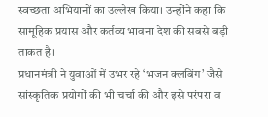स्वच्छता अभियानों का उल्लेख किया। उन्होंने कहा कि सामूहिक प्रयास और कर्तव्य भावना देश की सबसे बड़ी ताकत है।
प्रधानमंत्री ने युवाओं में उभर रहे ‘भजन क्लबिंग’ जैसे सांस्कृतिक प्रयोगों की भी चर्चा की और इसे परंपरा व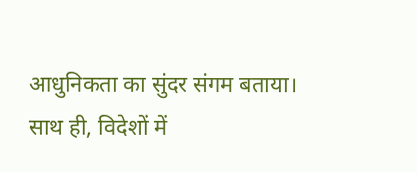आधुनिकता का सुंदर संगम बताया। साथ ही, विदेशों में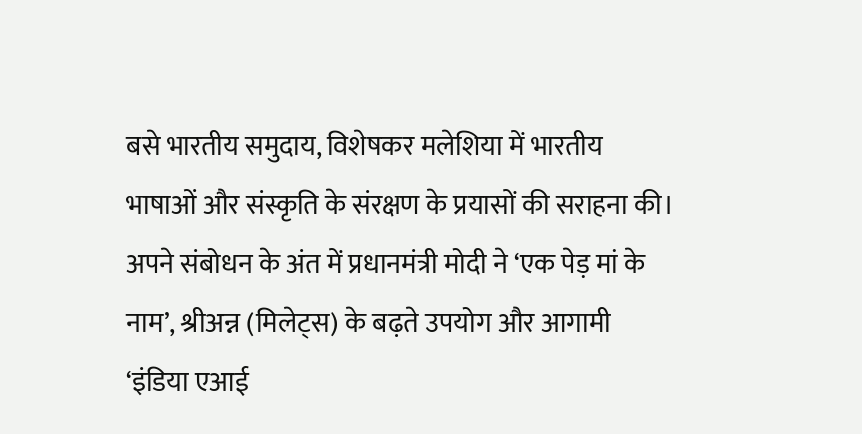बसे भारतीय समुदाय, विशेषकर मलेशिया में भारतीय भाषाओं और संस्कृति के संरक्षण के प्रयासों की सराहना की।
अपने संबोधन के अंत में प्रधानमंत्री मोदी ने ‘एक पेड़ मां के नाम’, श्रीअन्न (मिलेट्स) के बढ़ते उपयोग और आगामी ‘इंडिया एआई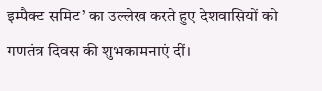इम्पैक्ट समिट’ का उल्लेख करते हुए देशवासियों को गणतंत्र दिवस की शुभकामनाएं दीं।